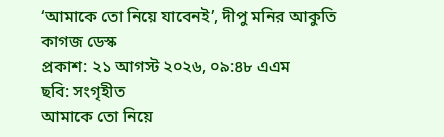‘আমাকে তো নিয়ে যাবেনই’, দীপু মনির আকুতি
কাগজ ডেস্ক
প্রকাশ: ২১ আগস্ট ২০২৬, ০৯:৪৮ এএম
ছবি: সংগৃহীত
আমাকে তো নিয়ে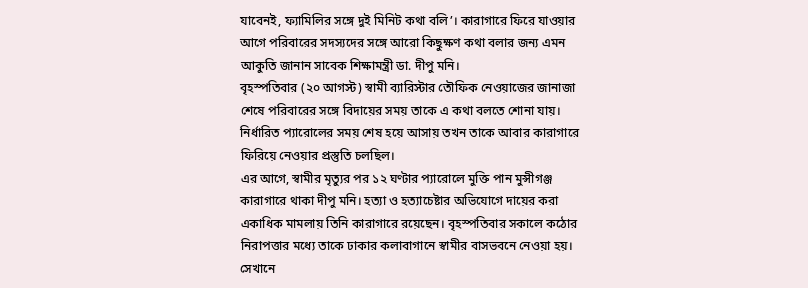যাবেনই, ফ্যামিলির সঙ্গে দুই মিনিট কথা বলি’। কারাগারে ফিরে যাওয়ার আগে পরিবারের সদস্যদের সঙ্গে আরো কিছুক্ষণ কথা বলার জন্য এমন আকুতি জানান সাবেক শিক্ষামন্ত্রী ডা. দীপু মনি।
বৃহস্পতিবার (২০ আগস্ট) স্বামী ব্যারিস্টার তৌফিক নেওয়াজের জানাজা শেষে পরিবারের সঙ্গে বিদায়ের সময় তাকে এ কথা বলতে শোনা যায়। নির্ধারিত প্যারোলের সময় শেষ হয়ে আসায় তখন তাকে আবার কারাগারে ফিরিয়ে নেওয়ার প্রস্তুতি চলছিল।
এর আগে, স্বামীর মৃত্যুর পর ১২ ঘণ্টার প্যারোলে মুক্তি পান মুন্সীগঞ্জ কারাগারে থাকা দীপু মনি। হত্যা ও হত্যাচেষ্টার অভিযোগে দায়ের করা একাধিক মামলায় তিনি কারাগারে রয়েছেন। বৃহস্পতিবার সকালে কঠোর নিরাপত্তার মধ্যে তাকে ঢাকার কলাবাগানে স্বামীর বাসভবনে নেওয়া হয়।
সেখানে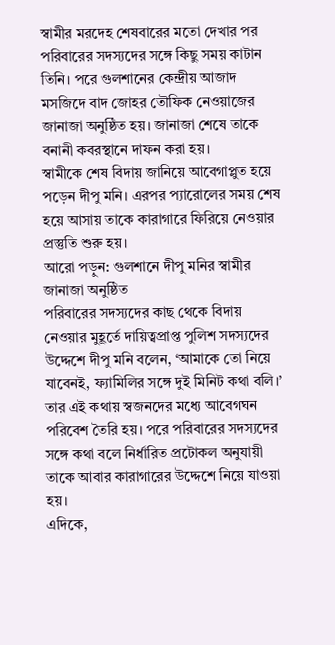স্বামীর মরদেহ শেষবারের মতো দেখার পর পরিবারের সদস্যদের সঙ্গে কিছু সময় কাটান তিনি। পরে গুলশানের কেন্দ্রীয় আজাদ মসজিদে বাদ জোহর তৌফিক নেওয়াজের জানাজা অনুষ্ঠিত হয়। জানাজা শেষে তাকে বনানী কবরস্থানে দাফন করা হয়।
স্বামীকে শেষ বিদায় জানিয়ে আবেগাপ্লুত হয়ে পড়েন দীপু মনি। এরপর প্যারোলের সময় শেষ হয়ে আসায় তাকে কারাগারে ফিরিয়ে নেওয়ার প্রস্তুতি শুরু হয়।
আরো পড়ুন: গুলশানে দীপু মনির স্বামীর জানাজা অনুষ্ঠিত
পরিবারের সদস্যদের কাছ থেকে বিদায় নেওয়ার মুহূর্তে দায়িত্বপ্রাপ্ত পুলিশ সদস্যদের উদ্দেশে দীপু মনি বলেন, ‘আমাকে তো নিয়ে যাবেনই, ফ্যামিলির সঙ্গে দুই মিনিট কথা বলি।’ তার এই কথায় স্বজনদের মধ্যে আবেগঘন পরিবেশ তৈরি হয়। পরে পরিবারের সদস্যদের সঙ্গে কথা বলে নির্ধারিত প্রটোকল অনুযায়ী তাকে আবার কারাগারের উদ্দেশে নিয়ে যাওয়া হয়।
এদিকে,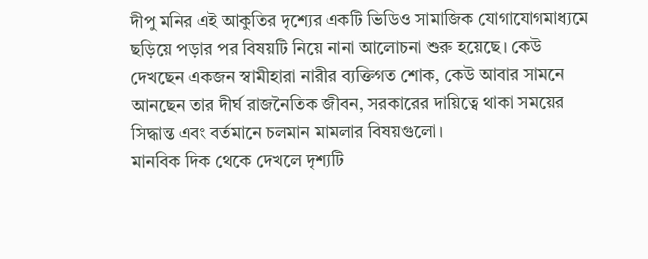দীপু মনির এই আকুতির দৃশ্যের একটি ভিডিও সামাজিক যোগাযোগমাধ্যমে ছড়িয়ে পড়ার পর বিষয়টি নিয়ে নানা আলোচনা শুরু হয়েছে। কেউ দেখছেন একজন স্বামীহারা নারীর ব্যক্তিগত শোক, কেউ আবার সামনে আনছেন তার দীর্ঘ রাজনৈতিক জীবন, সরকারের দায়িত্বে থাকা সময়ের সিদ্ধান্ত এবং বর্তমানে চলমান মামলার বিষয়গুলো।
মানবিক দিক থেকে দেখলে দৃশ্যটি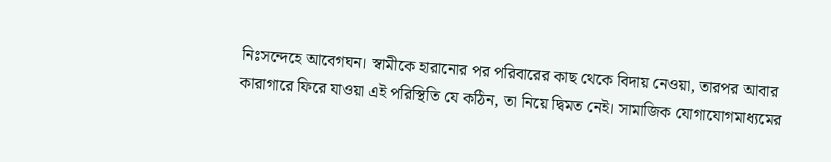নিঃসন্দেহে আবেগঘন। স্বামীকে হারানোর পর পরিবারের কাছ থেকে বিদায় নেওয়া, তারপর আবার কারাগারে ফিরে যাওয়া এই পরিস্থিতি যে কঠিন, তা নিয়ে দ্বিমত নেই। সামাজিক যোগাযোগমাধ্যমের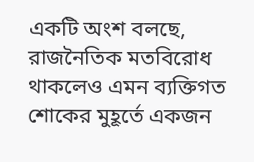একটি অংশ বলছে, রাজনৈতিক মতবিরোধ থাকলেও এমন ব্যক্তিগত শোকের মুহূর্তে একজন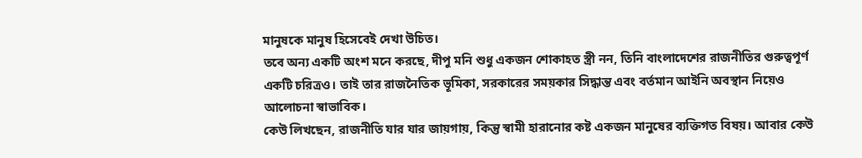মানুষকে মানুষ হিসেবেই দেখা উচিত।
তবে অন্য একটি অংশ মনে করছে, দীপু মনি শুধু একজন শোকাহত স্ত্রী নন, তিনি বাংলাদেশের রাজনীতির গুরুত্বপূর্ণ একটি চরিত্রও। তাই তার রাজনৈতিক ভূমিকা, সরকারের সময়কার সিদ্ধান্ত এবং বর্তমান আইনি অবস্থান নিয়েও আলোচনা স্বাভাবিক।
কেউ লিখছেন, রাজনীতি যার যার জায়গায়, কিন্তু স্বামী হারানোর কষ্ট একজন মানুষের ব্যক্তিগত বিষয়। আবার কেউ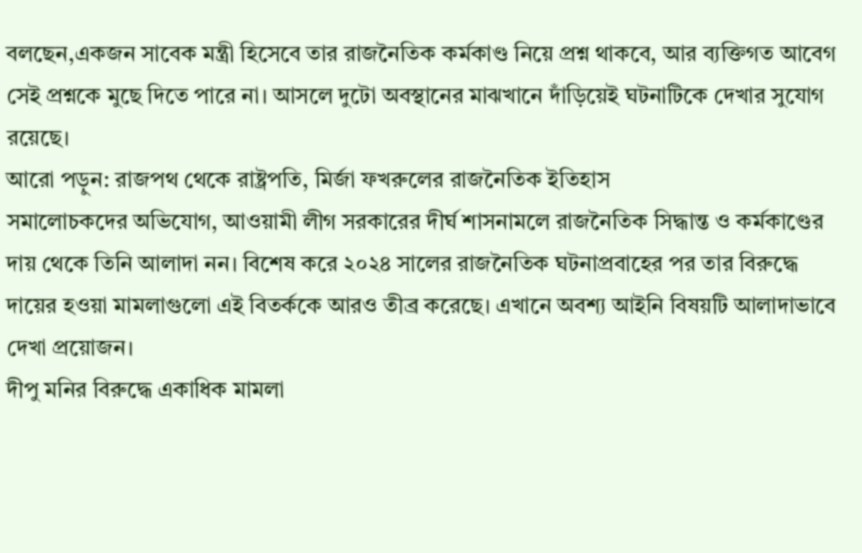বলছেন,একজন সাবেক মন্ত্রী হিসেবে তার রাজনৈতিক কর্মকাণ্ড নিয়ে প্রশ্ন থাকবে, আর ব্যক্তিগত আবেগ সেই প্রশ্নকে মুছে দিতে পারে না। আসলে দুটো অবস্থানের মাঝখানে দাঁড়িয়েই ঘটনাটিকে দেখার সুযোগ রয়েছে।
আরো পড়ুন: রাজপথ থেকে রাষ্ট্রপতি, মির্জা ফখরুলের রাজনৈতিক ইতিহাস
সমালোচকদের অভিযোগ, আওয়ামী লীগ সরকারের দীর্ঘ শাসনামলে রাজনৈতিক সিদ্ধান্ত ও কর্মকাণ্ডের দায় থেকে তিনি আলাদা নন। বিশেষ করে ২০২৪ সালের রাজনৈতিক ঘটনাপ্রবাহের পর তার বিরুদ্ধে দায়ের হওয়া মামলাগুলো এই বিতর্ককে আরও তীব্র করেছে। এখানে অবশ্য আইনি বিষয়টি আলাদাভাবে দেখা প্রয়োজন।
দীপু মনির বিরুদ্ধে একাধিক মামলা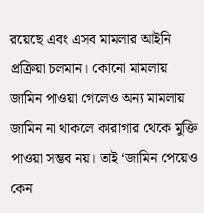রয়েছে এবং এসব মামলার আইনি প্রক্রিয়া চলমান। কোনো মামলায় জামিন পাওয়া গেলেও অন্য মামলায় জামিন না থাকলে কারাগার থেকে মুক্তি পাওয়া সম্ভব নয়। তাই ‘জামিন পেয়েও কেন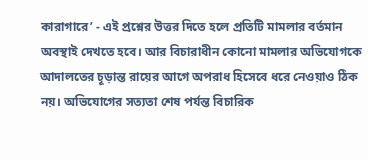কারাগারে’ - এই প্রশ্নের উত্তর দিতে হলে প্রতিটি মামলার বর্তমান অবস্থাই দেখতে হবে। আর বিচারাধীন কোনো মামলার অভিযোগকে আদালতের চূড়ান্ত রায়ের আগে অপরাধ হিসেবে ধরে নেওয়াও ঠিক নয়। অভিযোগের সত্যতা শেষ পর্যন্ত বিচারিক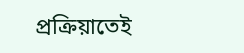প্রক্রিয়াতেই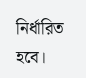নির্ধারিত হবে।